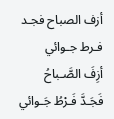أزف الصباح فجـد فـرط جـوائي
أزِفَ الصَّـباحُ فَجَـدَّ فَـرْطُ جَـوائي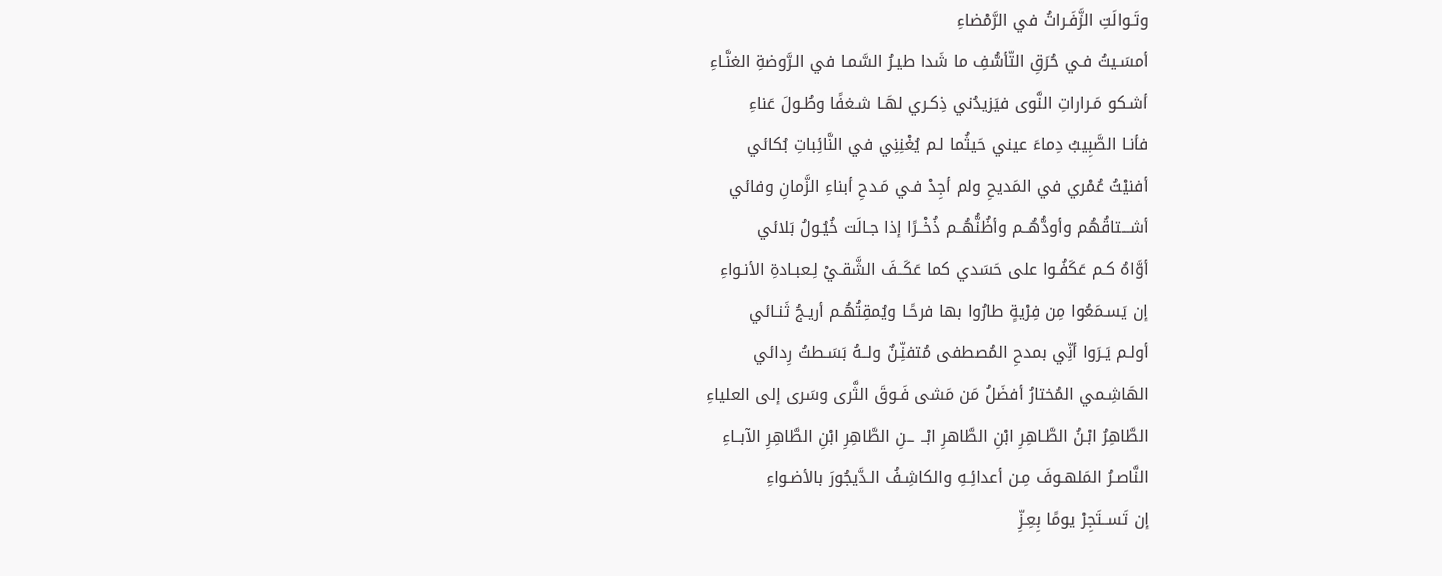وتَـوالَتِ الزَّفَـراتُ في الرَّمْضاءِ
أمسَـيتُ فـي حُرَقِ التّأسُّفِ ما شَدا طيـرُ السَّمـا في الـرَّوضةِ الغنَّـاءِ
أشـكو مَـراراتِ النَّوى فيَزيدُني ذِكـري لهَـا شـغفًا وطُـولَ عَناءِ
فأنـا الصَّبِيبُ دِماءَ عيني حَيثُما لـم يُغْنِنِي في النَّائِباتِ بُكائي
أفنيْتُ عُمْري في المَديحِ ولم أجِدْ فـي مَـدحِ أبناءِ الزَّمانِ وفائي
أشـــتاقُهُم وأودُّهُــم وأظُنُّهُــم ذُخْــرًا إذا جـالَت خُيُـولُ بَلائي
أوَّاهُ كـم عَكَفُـوا على حَسَدي كما عَكَــفَ الشَّقـيْ لِـعبـادةِ الأنـواءِ
إن يَسـمَعُوا مِن فِرْيةٍ طارُوا بها فرحًـا ويُمقِتُهُـم أريـجُ ثَنـائي
أولـم يَـرَوا أنِّي بمدحِ المُصطفى مُتفنِّـنٌ ولــهُ بَسَـطتُ رِدائي
الهَاشِـمي المُختارُ أفضَلُ مَن مَشى فَـوقَ الثَّرى وسَرى إلى العلياءِ
الطَّاهِرُ ابْـنُ الطَّـاهِرِ ابْنِ الطَّاهرِ ابْــ ــنِ الطَّاهِرِ ابْنِ الطَّاهِرِ الآبــاءِ
النَّاصـرُ المَلهـوفَ مِـن أعدائِـهِ والكاشِـفُ الـدَّيجُورَ بالأضـواءِ
إن تَســتَجِرْ يومًا بِعِـزِّ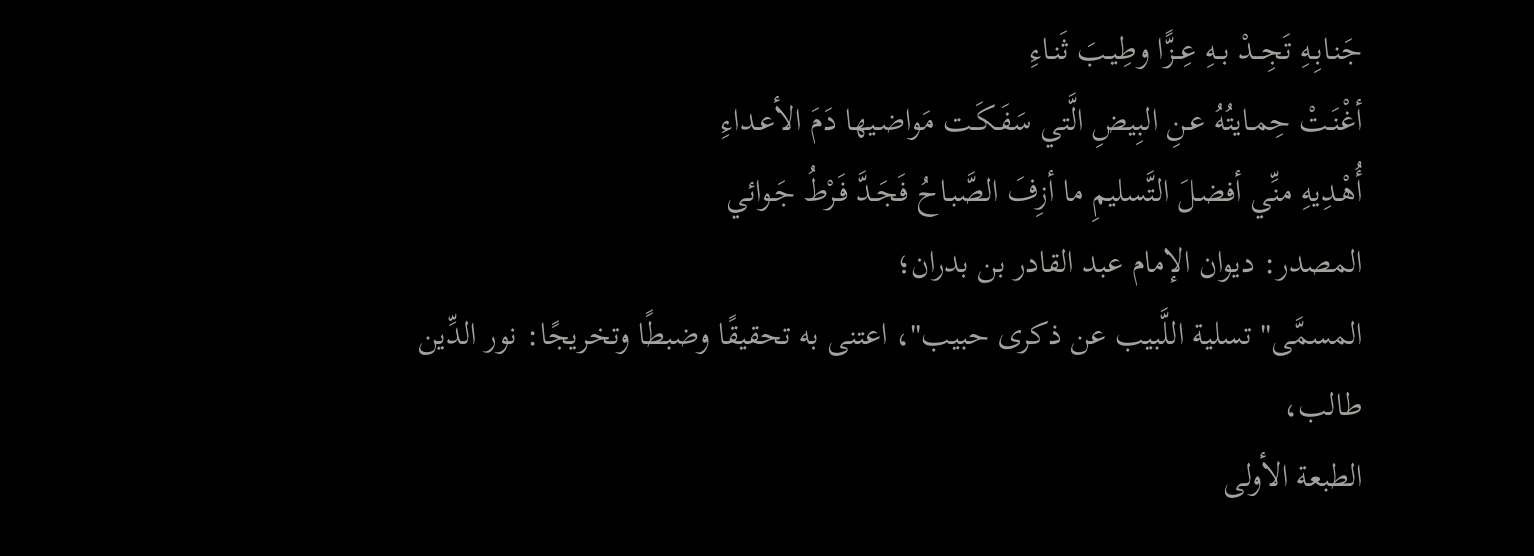جَنـابِـهِ تَجِــدْ بــهِ عِــزًّا وطِيـبَ ثَنـاءِ
أغْنَـتْ حِمـايتُهُ عـنِ البِيضِ الَّتي سَفَـكَـت مَواضـيها دَمَ الأعـداءِ
أُهْـدِيهِ منِّي أفضـلَ التَّسليمِ ما أزِفَ الصَّبـاحُ فَجَـدَّ فَـرْطُ جَـوائي
المصدر: ديوان الإمام عبد القادر بن بدران؛
المسمَّى" تسلية اللَّبيب عن ذكرى حبيب"، اعتنى به تحقيقًا وضبطًا وتخريجًا: نور الدِّين طالب،
الطبعة الأولى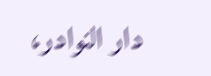دار النوادر،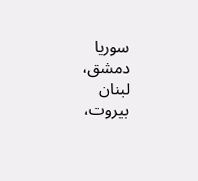سوريا دمشق، لبنان بيروت،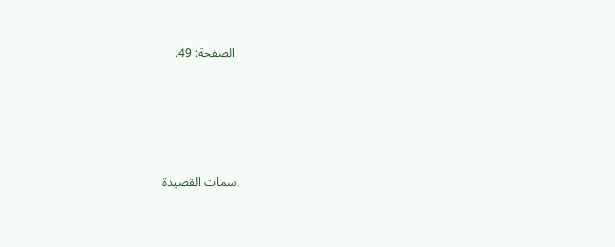الصفحة: 49.





سمات القصيدة